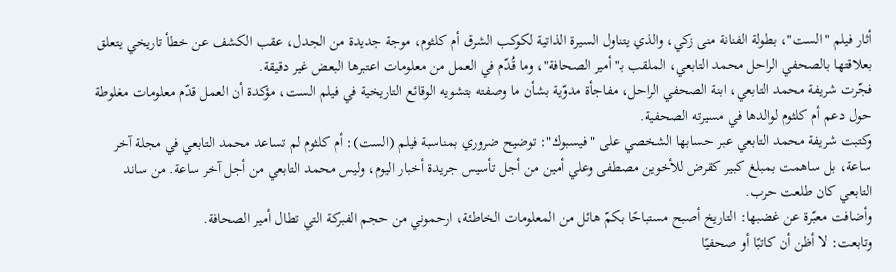أثار فيلم "الست"، بطولة الفنانة منى زكي، والذي يتناول السيرة الذاتية لكوكب الشرق أم كلثوم، موجة جديدة من الجدل، عقب الكشف عن خطأ تاريخي يتعلق بعلاقتها بالصحفي الراحل محمد التابعي، الملقب بـ"أمير الصحافة"، وما قُدّم في العمل من معلومات اعتبرها البعض غير دقيقة.
فجّرت شريفة محمد التابعي، ابنة الصحفي الراحل، مفاجأة مدوّية بشأن ما وصفته بتشويه الوقائع التاريخية في فيلم الست، مؤكدة أن العمل قدّم معلومات مغلوطة حول دعم أم كلثوم لوالدها في مسيرته الصحفية.
وكتبت شريفة محمد التابعي عبر حسابها الشخصي على "فيسبوك": توضيح ضروري بمناسبة فيلم (الست): أم كلثوم لم تساعد محمد التابعي في مجلة آخر ساعة، بل ساهمت بمبلغ كبير كقرض للأخوين مصطفى وعلي أمين من أجل تأسيس جريدة أخبار اليوم، وليس محمد التابعي من أجل آخر ساعة. من ساند التابعي كان طلعت حرب.
وأضافت معبّرة عن غضبها: التاريخ أصبح مستباحًا بكمّ هائل من المعلومات الخاطئة، ارحموني من حجم الفبركة التي تطال أمير الصحافة.
وتابعت: لا أظن أن كاتبًا أو صحفيًا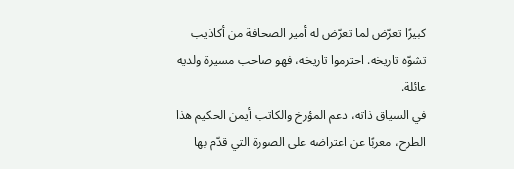كبيرًا تعرّض لما تعرّض له أمير الصحافة من أكاذيب تشوّه تاريخه. احترموا تاريخه، فهو صاحب مسيرة ولديه عائلة.
في السياق ذاته، دعم المؤرخ والكاتب أيمن الحكيم هذا الطرح، معربًا عن اعتراضه على الصورة التي قدّم بها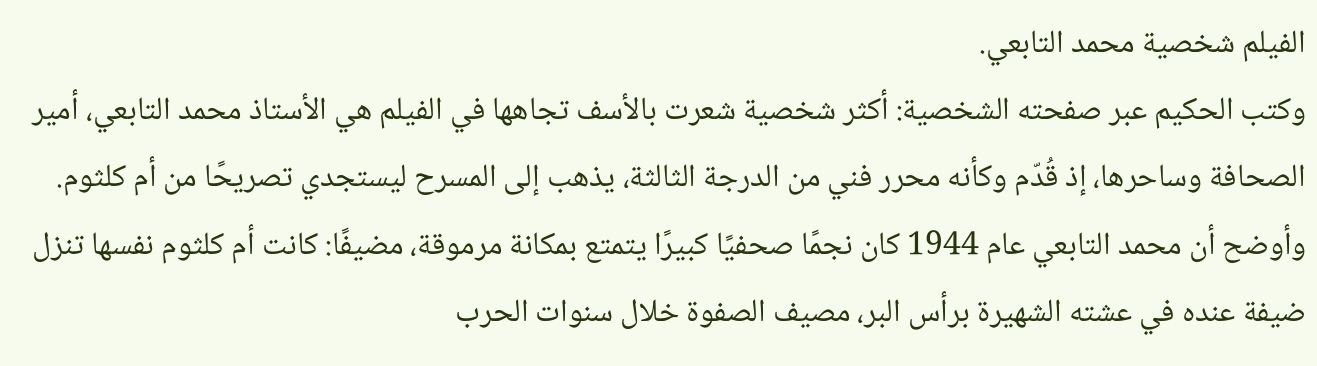الفيلم شخصية محمد التابعي.
وكتب الحكيم عبر صفحته الشخصية: أكثر شخصية شعرت بالأسف تجاهها في الفيلم هي الأستاذ محمد التابعي، أمير الصحافة وساحرها، إذ قُدّم وكأنه محرر فني من الدرجة الثالثة، يذهب إلى المسرح ليستجدي تصريحًا من أم كلثوم.
وأوضح أن محمد التابعي عام 1944 كان نجمًا صحفيًا كبيرًا يتمتع بمكانة مرموقة، مضيفًا: كانت أم كلثوم نفسها تنزل ضيفة عنده في عشته الشهيرة برأس البر، مصيف الصفوة خلال سنوات الحرب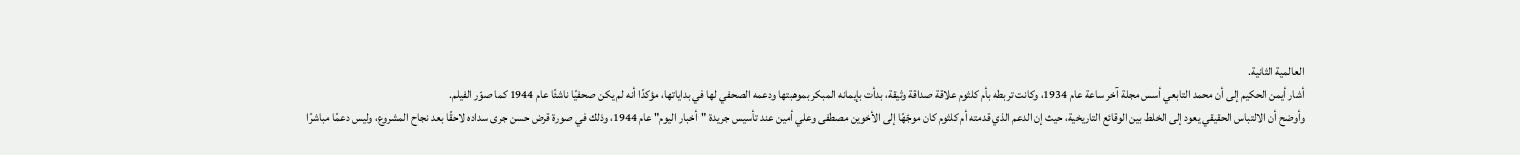العالمية الثانية.
أشار أيمن الحكيم إلى أن محمد التابعي أسس مجلة آخر ساعة عام 1934، وكانت تربطه بأم كلثوم علاقة صداقة وثيقة، بدأت بإيمانه المبكر بموهبتها ودعمه الصحفي لها في بداياتها، مؤكدًا أنه لم يكن صحفيًا ناشئًا عام 1944 كما صوّر الفيلم.
وأوضح أن الالتباس الحقيقي يعود إلى الخلط بين الوقائع التاريخية، حيث إن الدعم الذي قدمته أم كلثوم كان موجّهًا إلى الأخوين مصطفى وعلي أمين عند تأسيس جريدة "أخبار اليوم" عام 1944، وذلك في صورة قرض حسن جرى سداده لاحقًا بعد نجاح المشروع، وليس دعمًا مباشرًا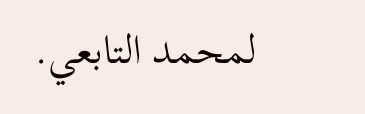لمحمد التابعي.